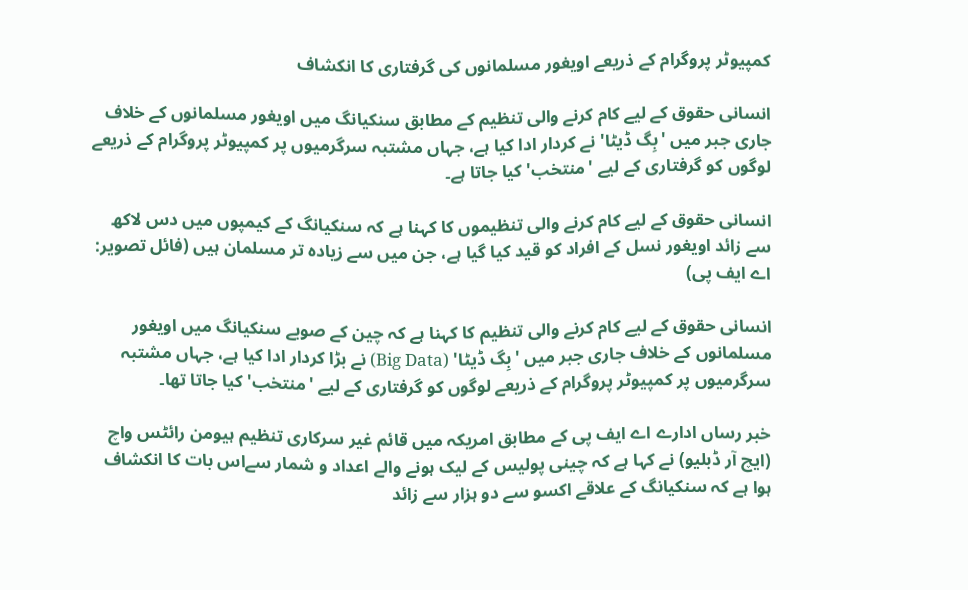کمپیوٹر پروگرام کے ذریعے اویغور مسلمانوں کی گرفتاری کا انکشاف

انسانی حقوق کے لیے کام کرنے والی تنظیم کے مطابق سنکیانگ میں اویغور مسلمانوں کے خلاف جاری جبر میں 'بِگ ڈیٹا' نے کردار ادا کیا ہے، جہاں مشتبہ سرگرمیوں پر کمپیوٹر پروگرام کے ذریعے لوگوں کو گرفتاری کے لیے 'منتخب' کیا جاتا ہے۔

انسانی حقوق کے لیے کام کرنے والی تنظیموں کا کہنا ہے کہ سنکیانگ کے کیمپوں میں دس لاکھ سے زائد اویغور نسل کے افراد کو قید کیا گیا ہے، جن میں سے زیادہ تر مسلمان ہیں (فائل تصویر: اے ایف پی)

انسانی حقوق کے لیے کام کرنے والی تنظیم کا کہنا ہے کہ چین کے صوبے سنکیانگ میں اویغور مسلمانوں کے خلاف جاری جبر میں 'بِگ ڈیٹا' (Big Data) نے بڑا کردار ادا کیا ہے، جہاں مشتبہ سرگرمیوں پر کمپیوٹر پروگرام کے ذریعے لوگوں کو گرفتاری کے لیے 'منتخب' کیا جاتا تھا۔

خبر رساں ادارے اے ایف پی کے مطابق امریکہ میں قائم غیر سرکاری تنظیم ہیومن رائٹس واچ  (ایچ آر ڈبلیو) نے کہا ہے کہ چینی پولیس کے لیک ہونے والے اعداد و شمار سےاس بات کا انکشاف ہوا ہے کہ سنکیانگ کے علاقے اکسو سے دو ہزار سے زائد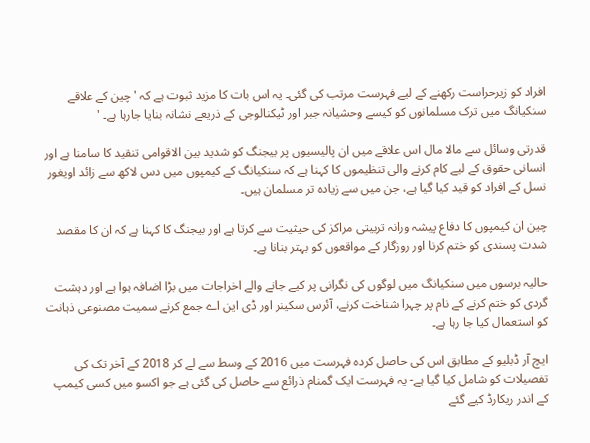افراد کو زیرحراست رکھنے کے لیے فہرست مرتب کی گئی۔ یہ اس بات کا مزید ثبوت ہے کہ 'چین کے علاقے سنکیانگ میں ترک مسلمانوں کو کیسے وحشیانہ جبر اور ٹیکنالوجی کے ذریعے نشانہ بنایا جارہا ہے۔ '

قدرتی وسائل سے مالا مال اس علاقے میں ان پالیسیوں پر بیجنگ کو شدید بین الاقوامی تنقید کا سامنا ہے اور انسانی حقوق کے لیے کام کرنے والی تنظیموں کا کہنا ہے کہ سنکیانگ کے کیمپوں میں دس لاکھ سے زائد اویغور نسل کے افراد کو قید کیا گیا ہے، جن میں سے زیادہ تر مسلمان ہیں۔

چین ان کیمپوں کا دفاع پیشہ ورانہ تربیتی مراکز کی حیثیت سے کرتا ہے اور بیجنگ کا کہنا ہے کہ ان کا مقصد شدت پسندی کو ختم کرنا اور روزگار کے مواقعوں کو بہتر بنانا ہے۔

حالیہ برسوں میں سنکیانگ میں لوگوں کی نگرانی پر کیے جانے والے اخراجات میں بڑا اضافہ ہوا ہے اور دہشت گردی کو ختم کرنے کے نام پر چہرا شناخت کرنے، آئرس سکینر اور ڈی این اے جمع کرنے سمیت مصنوعی ذہانت کو استعمال کیا جا رہا ہے۔

ایچ آر ڈبلیو کے مطابق اس کی حاصل کردہ فہرست میں 2016 کے وسط سے لے کر 2018 کے آخر تک کی تفصیلات کو شامل کیا گیا ہے- یہ فہرست ایک گمنام ذرائع سے حاصل کی گئی ہے جو اکسو میں کسی کیمپ کے اندر ریکارڈ کیے گئے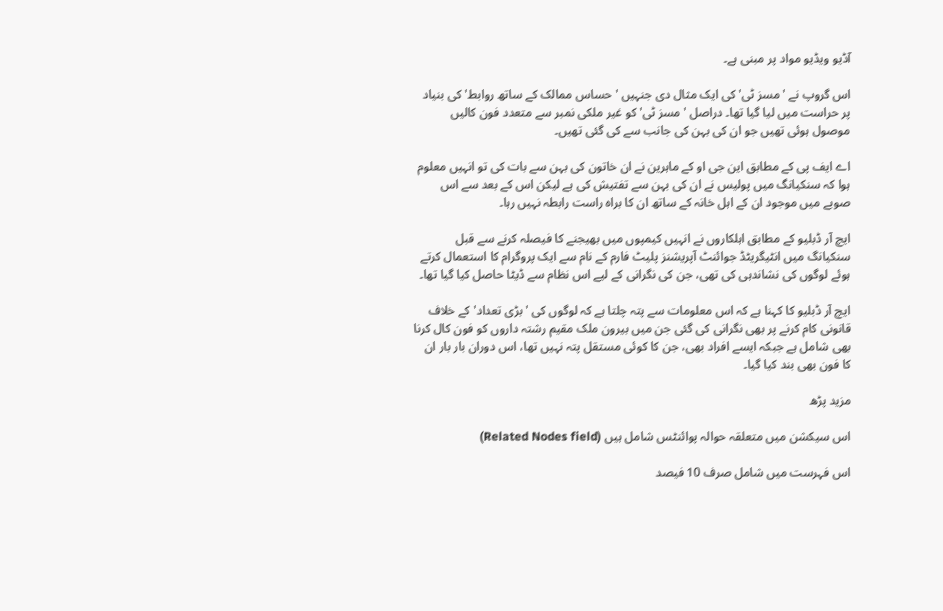آڈیو ویڈیو مواد پر مبنی ہے۔

اس گروپ نے 'مسز ٹی' کی ایک مثال دی جنہیں 'حساس ممالک کے ساتھ روابط' کی بنیاد پر حراست میں لیا گیا تھا۔ دراصل 'مسز ٹی' کو غیر ملکی نمبر سے متعدد فون کالیں موصول ہوئی تھیں جو ان کی بہن کی جانب سے کی گئی تھیں۔

اے ایف پی کے مطابق این جی او کے ماہرین نے ان خاتون کی بہن سے بات کی تو انہیں معلوم ہوا کہ سنکیانگ میں پولیس نے ان کی بہن سے تفتیش کی ہے لیکن اس کے بعد سے اس صوبے میں موجود ان کے اہل خانہ کے ساتھ ان کا براہ راست رابطہ نہیں رہا۔

ایچ آر ڈبلیو کے مطابق اہلکاروں نے انہیں کیمپوں میں بھیجنے کا فیصلہ کرنے سے قبل سنکیانگ میں انٹیگریٹڈ جوائنٹ آپریشنز پلیٹ فارم کے نام سے ایک پروگرام کا استعمال کرتے ہوئے لوگوں کی نشاندہی کی تھی، جن کی نگرانی کے لیے اس نظام سے ڈیٹا حاصل کیا گیا تھا۔

ایچ آر ڈبلیو کا کہنا ہے کہ اس معلومات سے پتہ چلتا ہے کہ لوگوں کی 'بڑی تعداد' کے خلاف قانونی کام کرنے پر بھی نگرانی کی گئی جن میں بیرون ملک مقیم رشتہ داروں کو فون کال کرنا بھی شامل ہے جبکہ ایسے افراد بھی، جن کا کوئی مستقل پتہ نہیں تھا، اس دوران بار بار ان کا فون بھی بند کیا گیا۔

مزید پڑھ

اس سیکشن میں متعلقہ حوالہ پوائنٹس شامل ہیں (Related Nodes field)

اس فہرست میں شامل صرف 10 فیصد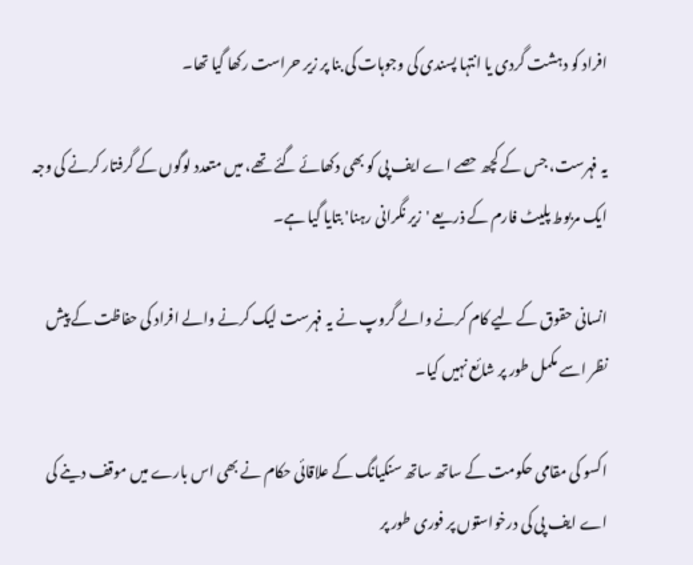افراد کو دہشت گردی یا انتہا پسندی کی وجوہات کی بنا پر زیر حراست رکھا گیا تھا۔

یہ فہرست، جس کے کچھ حصے اے ایف پی کو بھی دکھائے گئے تھے، میں متعدد لوگوں کے گرفتار کرنے کی وجہ ایک مربوط پلیٹ فارم کے ذریعے 'زیر نگرانی رہنا' بتایا گیا ہے۔

انسانی حقوق کے لیے کام کرنے والے گروپ نے یہ فہرست لیک کرنے والے افراد کی حفاظت کے پیش نظر اسے مکمل طور پر شائع نہیں کیا۔

اکسو کی مقامی حکومت کے ساتھ ساتھ سنکیانگ کے علاقائی حکام نے بھی اس بارے میں موقف دینے کی اے ایف پی کی درخواستوں پر فوری طور پر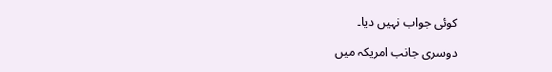کوئی جواب نہیں دیا۔

دوسری جانب امریکہ میں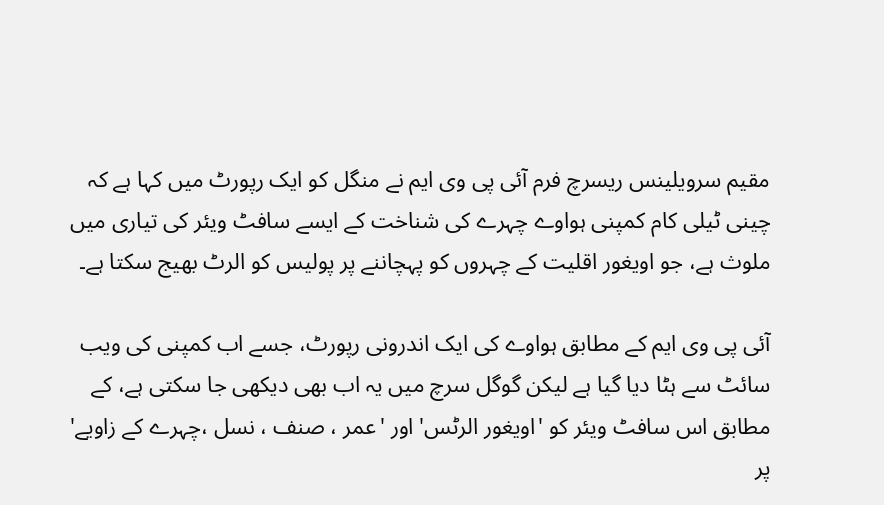مقیم سرویلینس ریسرچ فرم آئی پی وی ایم نے منگل کو ایک رپورٹ میں کہا ہے کہ چینی ٹیلی کام کمپنی ہواوے چہرے کی شناخت کے ایسے سافٹ ویئر کی تیاری میں ملوث ہے، جو اویغور اقلیت کے چہروں کو پہچاننے پر پولیس کو الرٹ بھیج سکتا ہے۔

آئی پی وی ایم کے مطابق ہواوے کی ایک اندرونی رپورٹ، جسے اب کمپنی کی ویب سائٹ سے ہٹا دیا گیا ہے لیکن گوگل سرچ میں یہ اب بھی دیکھی جا سکتی ہے، کے مطابق اس سافٹ ویئر کو 'اویغور الرٹس' اور 'عمر ، صنف ، نسل ،چہرے کے زاویے' پر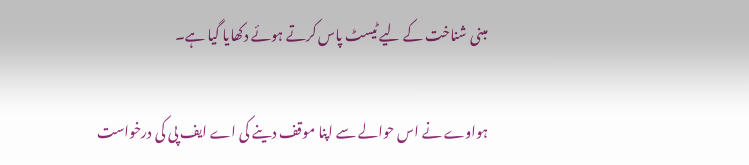مبنی شناخت کے لیے ٹیسٹ پاس کرتے ہوئے دکھایا گیا ہے۔

ہواوے نے اس حوالے سے اپنا موقف دینے کی اے ایف پی کی درخواست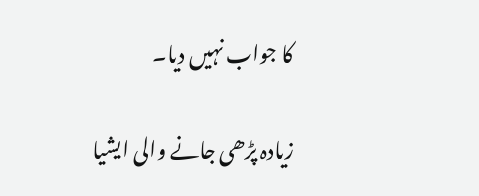کا جواب نہیں دیا۔

زیادہ پڑھی جانے والی ایشیا